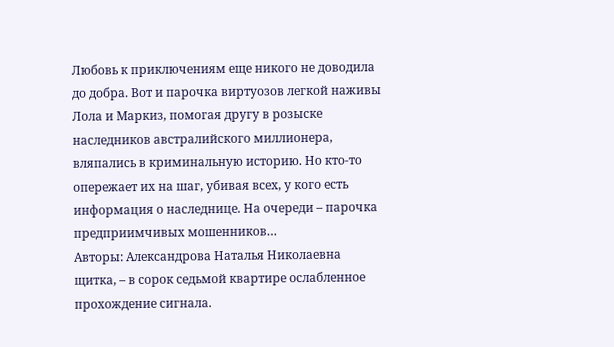Любовь к приключениям еще никого не доводила до добра. Вот и парочка виртуозов легкой наживы Лола и Маркиз, помогая другу в розыске наследников австралийского миллионера, вляпались в криминальную историю. Но кто-то опережает их на шаг, убивая всех, у кого есть информация о наследнице. На очереди – парочка предприимчивых мошенников…
Авторы: Александрова Наталья Николаевна
щитка, – в сорок седьмой квартире ослабленное прохождение сигнала.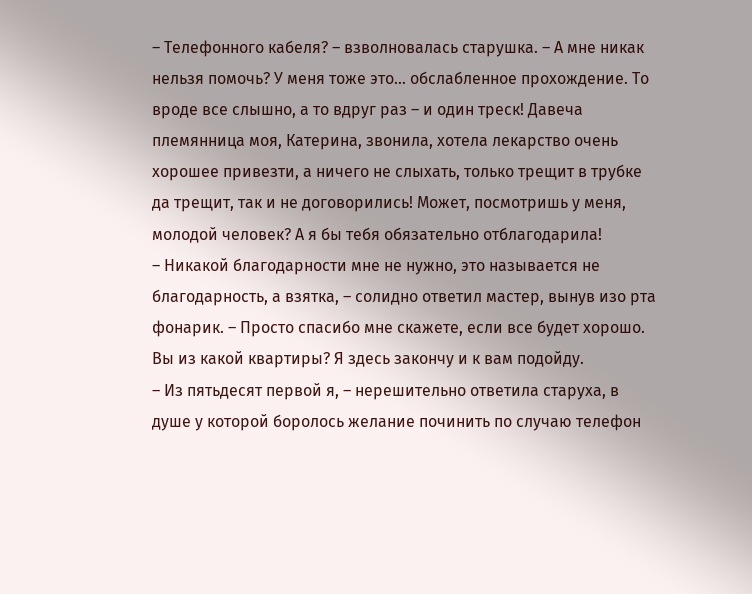– Телефонного кабеля? – взволновалась старушка. – А мне никак нельзя помочь? У меня тоже это… обслабленное прохождение. То вроде все слышно, а то вдруг раз – и один треск! Давеча племянница моя, Катерина, звонила, хотела лекарство очень хорошее привезти, а ничего не слыхать, только трещит в трубке да трещит, так и не договорились! Может, посмотришь у меня, молодой человек? А я бы тебя обязательно отблагодарила!
– Никакой благодарности мне не нужно, это называется не благодарность, а взятка, – солидно ответил мастер, вынув изо рта фонарик. – Просто спасибо мне скажете, если все будет хорошо. Вы из какой квартиры? Я здесь закончу и к вам подойду.
– Из пятьдесят первой я, – нерешительно ответила старуха, в душе у которой боролось желание починить по случаю телефон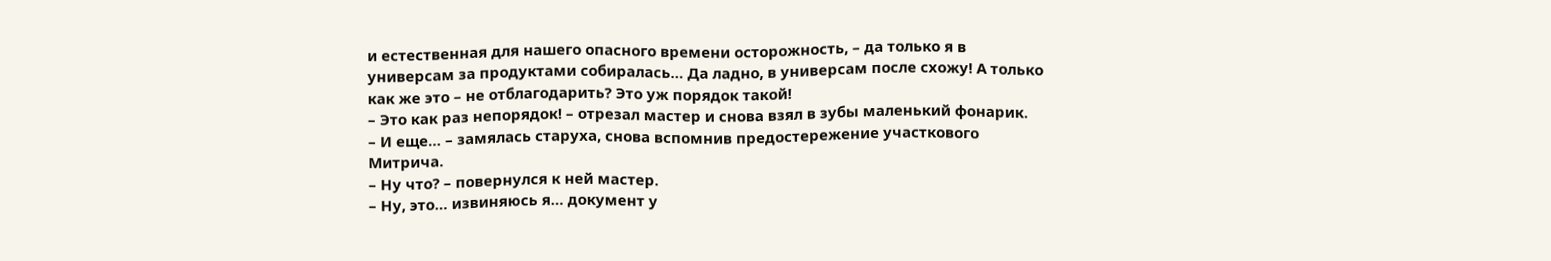и естественная для нашего опасного времени осторожность, – да только я в универсам за продуктами собиралась… Да ладно, в универсам после схожу! А только как же это – не отблагодарить? Это уж порядок такой!
– Это как раз непорядок! – отрезал мастер и снова взял в зубы маленький фонарик.
– И еще… – замялась старуха, снова вспомнив предостережение участкового Митрича.
– Ну что? – повернулся к ней мастер.
– Ну, это… извиняюсь я… документ у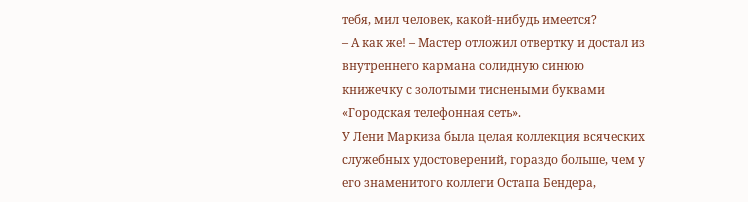тебя, мил человек, какой-нибудь имеется?
– А как же! – Мастер отложил отвертку и достал из внутреннего кармана солидную синюю книжечку с золотыми тиснеными буквами «Городская телефонная сеть».
У Лени Маркиза была целая коллекция всяческих служебных удостоверений, гораздо больше, чем у его знаменитого коллеги Остапа Бендера,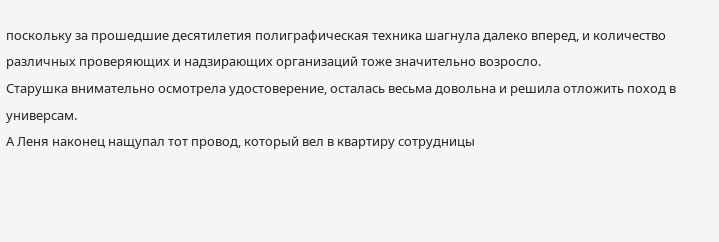поскольку за прошедшие десятилетия полиграфическая техника шагнула далеко вперед, и количество различных проверяющих и надзирающих организаций тоже значительно возросло.
Старушка внимательно осмотрела удостоверение, осталась весьма довольна и решила отложить поход в универсам.
А Леня наконец нащупал тот провод, который вел в квартиру сотрудницы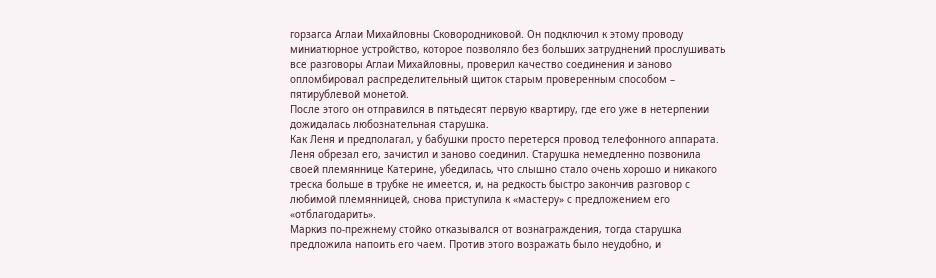горзагса Аглаи Михайловны Сковородниковой. Он подключил к этому проводу миниатюрное устройство, которое позволяло без больших затруднений прослушивать все разговоры Аглаи Михайловны, проверил качество соединения и заново опломбировал распределительный щиток старым проверенным способом – пятирублевой монетой.
После этого он отправился в пятьдесят первую квартиру, где его уже в нетерпении дожидалась любознательная старушка.
Как Леня и предполагал, у бабушки просто перетерся провод телефонного аппарата. Леня обрезал его, зачистил и заново соединил. Старушка немедленно позвонила своей племяннице Катерине, убедилась, что слышно стало очень хорошо и никакого треска больше в трубке не имеется, и, на редкость быстро закончив разговор с любимой племянницей, снова приступила к «мастеру» с предложением его «отблагодарить».
Маркиз по-прежнему стойко отказывался от вознаграждения, тогда старушка предложила напоить его чаем. Против этого возражать было неудобно, и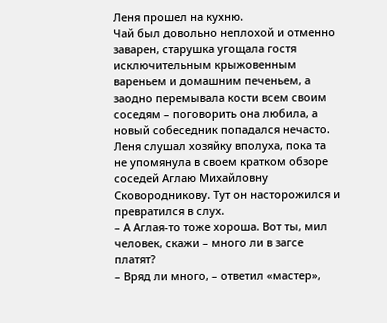Леня прошел на кухню.
Чай был довольно неплохой и отменно заварен, старушка угощала гостя исключительным крыжовенным вареньем и домашним печеньем, а заодно перемывала кости всем своим соседям – поговорить она любила, а новый собеседник попадался нечасто.
Леня слушал хозяйку вполуха, пока та не упомянула в своем кратком обзоре соседей Аглаю Михайловну Сковородникову. Тут он насторожился и превратился в слух.
– А Аглая-то тоже хороша. Вот ты, мил человек, скажи – много ли в загсе платят?
– Вряд ли много, – ответил «мастер»,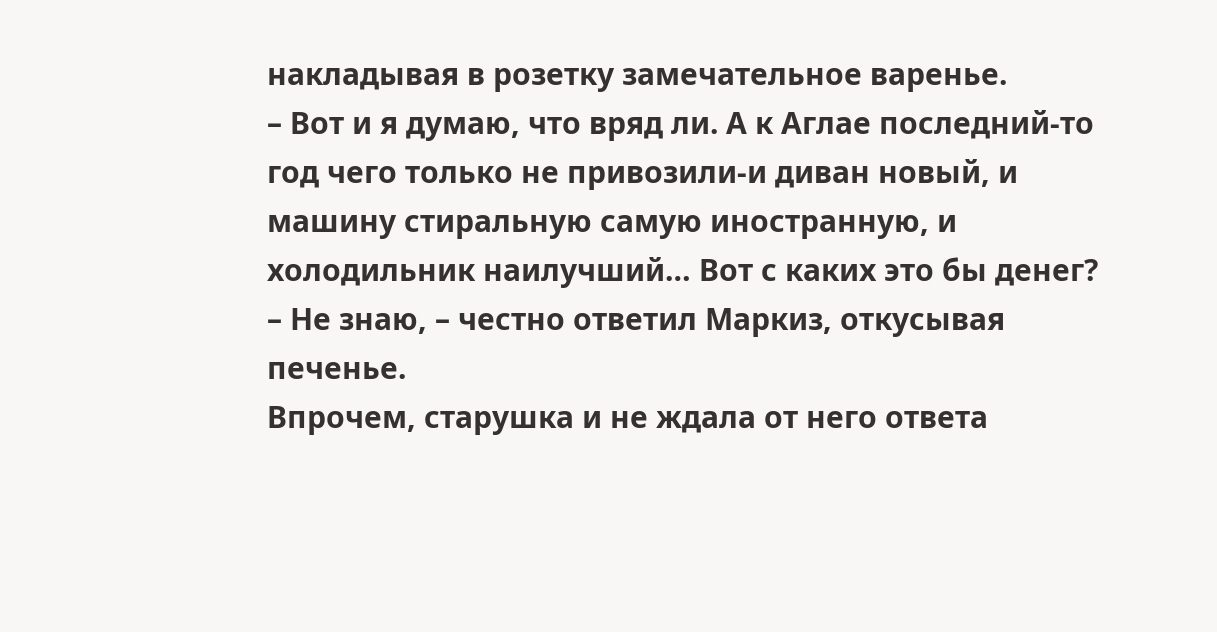накладывая в розетку замечательное варенье.
– Вот и я думаю, что вряд ли. А к Аглае последний-то год чего только не привозили-и диван новый, и машину стиральную самую иностранную, и холодильник наилучший… Вот с каких это бы денег?
– Не знаю, – честно ответил Маркиз, откусывая печенье.
Впрочем, старушка и не ждала от него ответа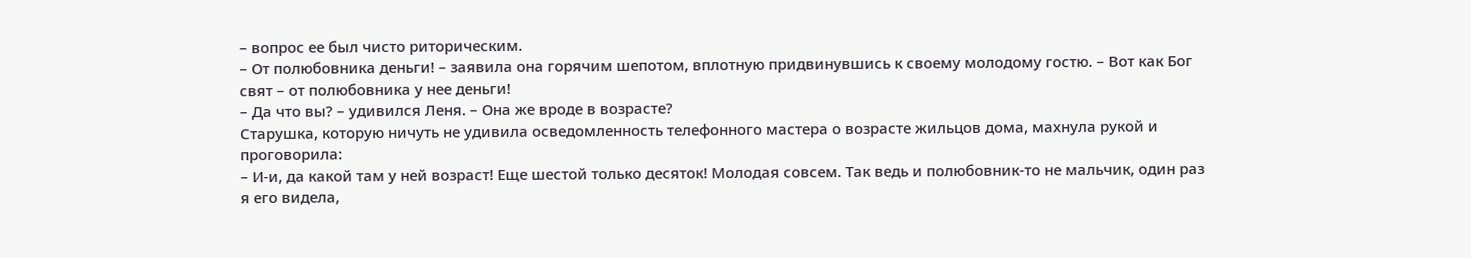– вопрос ее был чисто риторическим.
– От полюбовника деньги! – заявила она горячим шепотом, вплотную придвинувшись к своему молодому гостю. – Вот как Бог свят – от полюбовника у нее деньги!
– Да что вы? – удивился Леня. – Она же вроде в возрасте?
Старушка, которую ничуть не удивила осведомленность телефонного мастера о возрасте жильцов дома, махнула рукой и проговорила:
– И-и, да какой там у ней возраст! Еще шестой только десяток! Молодая совсем. Так ведь и полюбовник-то не мальчик, один раз я его видела,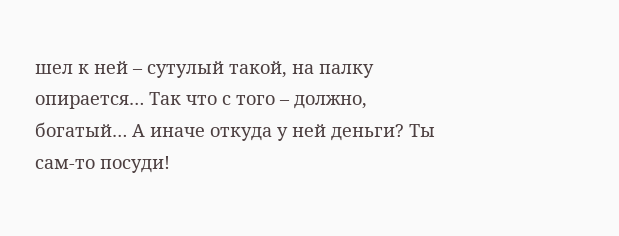шел к ней – сутулый такой, на палку опирается… Так что с того – должно, богатый… А иначе откуда у ней деньги? Ты сам-то посуди!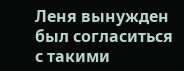Леня вынужден был согласиться с такими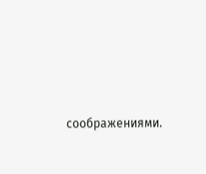соображениями.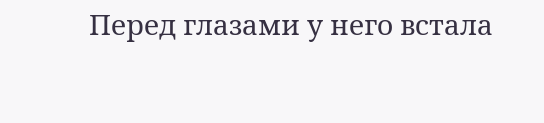Перед глазами у него встала